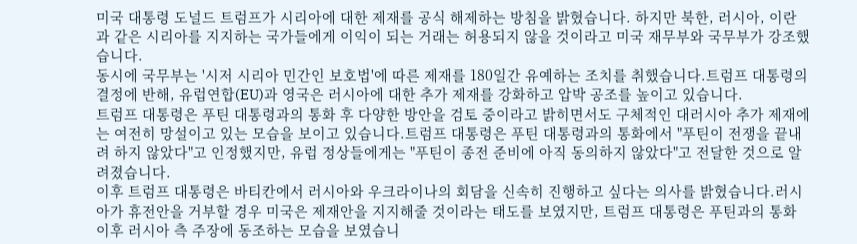미국 대통령 도널드 트럼프가 시리아에 대한 제재를 공식 해제하는 방침을 밝혔습니다. 하지만 북한, 러시아, 이란과 같은 시리아를 지지하는 국가들에게 이익이 되는 거래는 허용되지 않을 것이라고 미국 재무부와 국무부가 강조했습니다.
동시에 국무부는 '시저 시리아 민간인 보호법'에 따른 제재를 180일간 유예하는 조치를 취했습니다.트럼프 대통령의 결정에 반해, 유럽연합(EU)과 영국은 러시아에 대한 추가 제재를 강화하고 압박 공조를 높이고 있습니다.
트럼프 대통령은 푸틴 대통령과의 통화 후 다양한 방안을 검토 중이라고 밝히면서도 구체적인 대러시아 추가 제재에는 여전히 망설이고 있는 모습을 보이고 있습니다.트럼프 대통령은 푸틴 대통령과의 통화에서 "푸틴이 전쟁을 끝내려 하지 않았다"고 인정했지만, 유럽 정상들에게는 "푸틴이 종전 준비에 아직 동의하지 않았다"고 전달한 것으로 알려졌습니다.
이후 트럼프 대통령은 바티칸에서 러시아와 우크라이나의 회담을 신속히 진행하고 싶다는 의사를 밝혔습니다.러시아가 휴전안을 거부할 경우 미국은 제재안을 지지해줄 것이라는 태도를 보였지만, 트럼프 대통령은 푸틴과의 통화 이후 러시아 측 주장에 동조하는 모습을 보였습니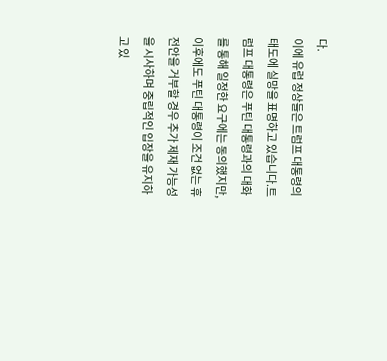다.
이에 유럽 정상들은 트럼프 대통령의 태도에 실망을 표명하고 있습니다.트럼프 대통령은 푸틴 대통령과의 대화를 통해 일정한 요구에는 동의했지만, 이후에도 푸틴 대통령이 조건 없는 휴전안을 거부할 경우 추가 제재 가능성을 시사하며 중립적인 입장을 유지하고 있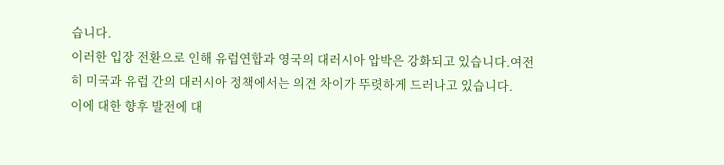습니다.
이러한 입장 전환으로 인해 유럽연합과 영국의 대러시아 압박은 강화되고 있습니다.여전히 미국과 유럽 간의 대러시아 정책에서는 의견 차이가 뚜렷하게 드러나고 있습니다.
이에 대한 향후 발전에 대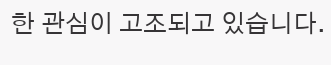한 관심이 고조되고 있습니다.